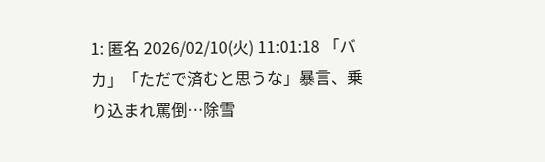1: 匿名 2026/02/10(火) 11:01:18 「バカ」「ただで済むと思うな」暴言、乗り込まれ罵倒…除雪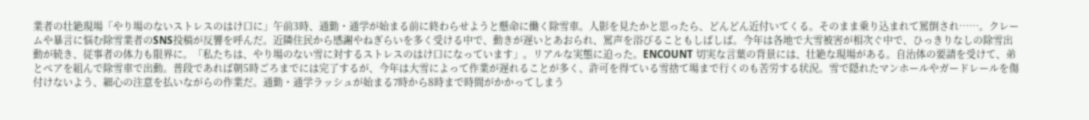業者の壮絶現場「やり場のないストレスのはけ口に」午前3時、通勤・通学が始まる前に終わらせようと懸命に働く除雪車。人影を見たかと思ったら、どんどん近付いてくる。そのまま乗り込まれて罵倒され……。クレームや暴言に悩む除雪業者のSNS投稿が反響を呼んだ。近隣住民から感謝やねぎらいを多く受ける中で、動きが遅いとあおられ、罵声を浴びることもしばしば。今年は各地で大雪被害が相次ぐ中で、ひっきりなしの除雪出動が続き、従事者の体力も限界に。「私たちは、やり場のない雪に対するストレスのはけ口になっています」。リアルな実態に迫った。ENCOUNT 切実な言葉の背景には、壮絶な現場がある。自治体の要請を受けて、弟とペアを組んで除雪車で出動。普段であれば朝5時ごろまでには完了するが、今年は大雪によって作業が遅れることが多く、許可を得ている雪捨て場まで行くのも苦労する状況。雪で隠れたマンホールやガードレールを傷付けないよう、細心の注意を払いながらの作業だ。通勤・通学ラッシュが始まる7時から8時まで時間がかかってしまう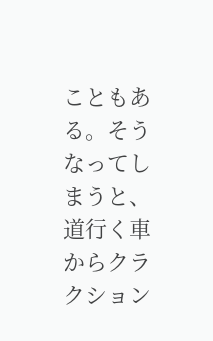こともある。そうなってしまうと、道行く車からクラクション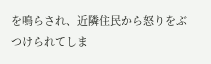を鳴らされ、近隣住民から怒りをぶつけられてしま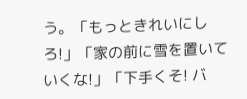う。「もっときれいにしろ!」「家の前に雪を置いていくな!」「下手くそ! バ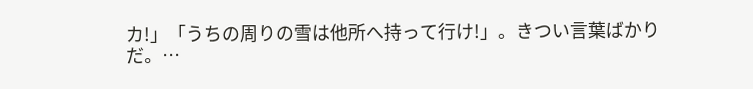カ!」「うちの周りの雪は他所へ持って行け!」。きつい言葉ばかりだ。…